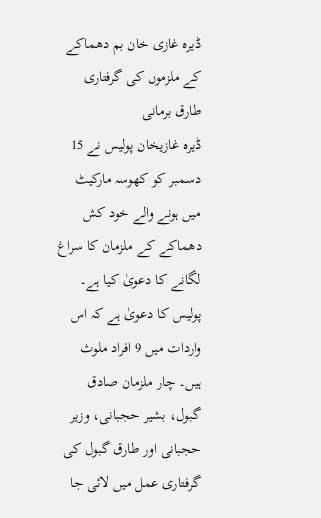ڈیرہ غازی خان بم دھماکے کے ملزموں کی گرفتاری
طارق برمانی
ڈیرہ غازیخان پولیس نے 15 دسمبر کو کھوسہ مارکیٹ میں ہونے والے خود کش دھماکے کے ملزمان کا سراغ لگانے کا دعویٰ کیا ہے۔ پولیس کا دعویٰ ہے کہ اس واردات میں 9 افراد ملوث ہیں۔ چار ملزمان صادق گبول، بشیر حجبانی، وزیر حجبانی اور طارق گبول کی گرفتاری عمل میں لائی جا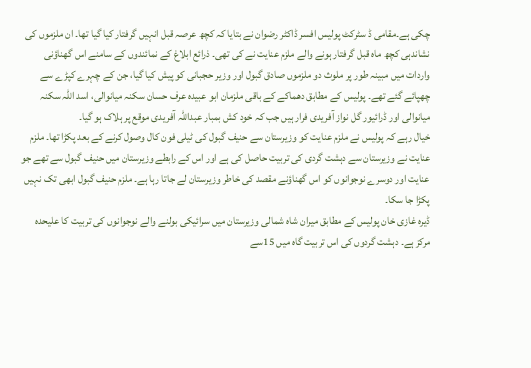چکی ہے۔مقامی ڈ سٹرکٹ پولیس افسر ڈاکٹر رضوان نے بتایا کہ کچھ عرصہ قبل انہیں گرفتار کیا گیا تھا۔ ان ملزموں کی نشاندہی کچھ ماہ قبل گرفتار ہونے والے ملزم عنایت نے کی تھی۔ ذرائع ابلاغ کے نمائندوں کے سامنے اس گھناؤنی واردات میں مبینہ طور پر ملوث دو ملزموں صادق گبول اور وزیر حجبانی کو پیش کیا گیا، جن کے چہرے کپڑے سے چھپائے گئے تھے۔ پولیس کے مطابق دھماکے کے باقی ملزمان ابو عبیدہ عرف حسان سکنہ میانوالی، اسد اللہ سکنہ میانوالی اور ڈرائیور گل نواز آفریدی فرار ہیں جب کہ خود کش بمبار عبداللہ آفریدی موقع پر ہلاک ہو گیا۔
خیال رہے کہ پولیس نے ملزم عنایت کو وزیرستان سے حنیف گبول کی ٹیلی فون کال وصول کرنے کے بعد پکڑا تھا۔ ملزم عنایت نے وزیرستان سے دہشت گردی کی تربیت حاصل کی ہے اور اس کے رابطے وزیرستان میں حنیف گبول سے تھے جو عنایت اور دوسرے نوجوانوں کو اس گھناؤنے مقصد کی خاطر وزیرستان لے جاتا رہا ہے۔ ملزم حنیف گبول ابھی تک نہیں پکڑا جا سکا۔
ڈیرہ غازی خان پولیس کے مطابق میران شاہ شمالی وزیرستان میں سرائیکی بولنے والے نوجوانوں کی تربیت کا علیحدہ مرکز ہے۔ دہشت گردوں کی اس تربیت گاہ میں 15سے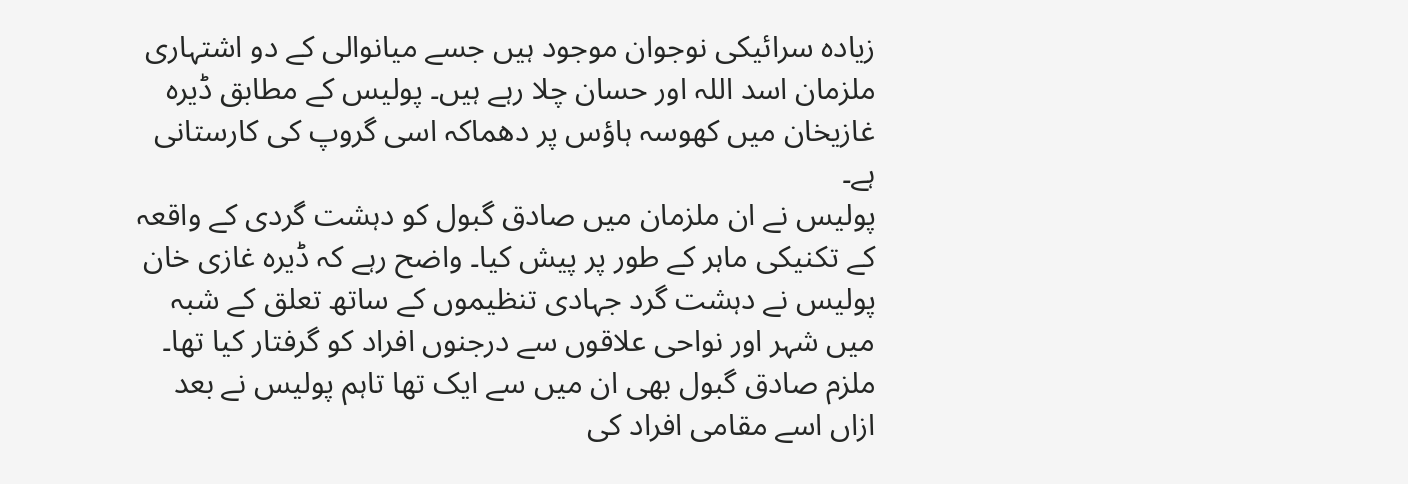زیادہ سرائیکی نوجوان موجود ہیں جسے میانوالی کے دو اشتہاری ملزمان اسد اللہ اور حسان چلا رہے ہیں۔ پولیس کے مطابق ڈیرہ غازیخان میں کھوسہ ہاؤس پر دھماکہ اسی گروپ کی کارستانی ہے۔
پولیس نے ان ملزمان میں صادق گبول کو دہشت گردی کے واقعہ کے تکنیکی ماہر کے طور پر پیش کیا۔ واضح رہے کہ ڈیرہ غازی خان پولیس نے دہشت گرد جہادی تنظیموں کے ساتھ تعلق کے شبہ میں شہر اور نواحی علاقوں سے درجنوں افراد کو گرفتار کیا تھا۔ ملزم صادق گبول بھی ان میں سے ایک تھا تاہم پولیس نے بعد ازاں اسے مقامی افراد کی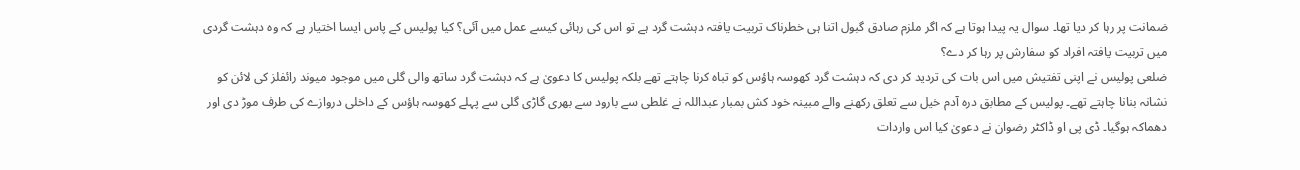ضمانت پر رہا کر دیا تھا۔ سوال یہ پیدا ہوتا ہے کہ اگر ملزم صادق گبول اتنا ہی خطرناک تربیت یافتہ دہشت گرد ہے تو اس کی رہائی کیسے عمل میں آئی؟ کیا پولیس کے پاس ایسا اختیار ہے کہ وہ دہشت گردی میں تربیت یافتہ افراد کو سفارش پر رہا کر دے؟
ضلعی پولیس نے اپنی تفتیش میں اس بات کی تردید کر دی کہ دہشت گرد کھوسہ ہاؤس کو تباہ کرنا چاہتے تھے بلکہ پولیس کا دعویٰ ہے کہ دہشت گرد ساتھ والی گلی میں موجود میوند رائفلز کی لائن کو نشانہ بنانا چاہتے تھے۔ پولیس کے مطابق درہ آدم خیل سے تعلق رکھنے والے مبینہ خود کش بمبار عبداللہ نے غلطی سے بارود سے بھری گاڑی گلی سے پہلے کھوسہ ہاؤس کے داخلی دروازے کی طرف موڑ دی اور دھماکہ ہوگیا۔ ڈی پی او ڈاکٹر رضوان نے دعویٰ کیا اس واردات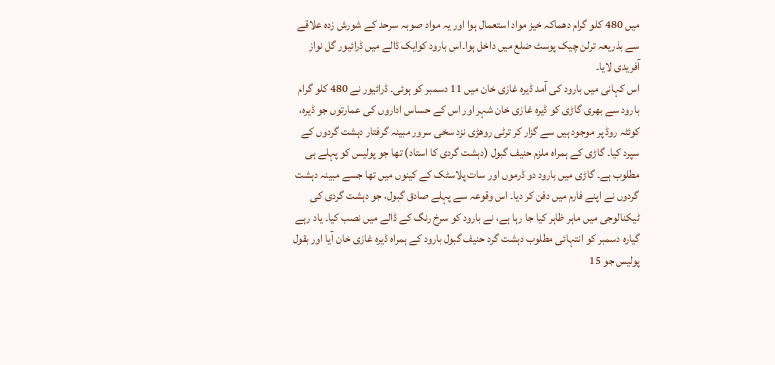میں 480 کلو گرام دھماکہ خیز مواد استعمال ہوا اور یہ مواد صوبہ سرحد کے شورش زدہ علاقے سے بذریعہ ترلن چیک پوسٹ ضلع میں داخل ہوا۔اس بارود کوایک ڈالے میں ڈرائیور گل نواز آفریدی لایا۔
اس کہانی میں بارود کی آمد ڈیرہ غازی خان میں 11 دسمبر کو ہوئی۔ ڈرائیور نے 480 کلو گرام بارود سے بھری گاڑی کو ڈیرہ غازی خان شہر اور اس کے حساس اداروں کی عمارتوں جو ڈیرہ، کوئٹہ روڈ پر موجود ہیں سے گزار کر ترٹی روھڑی نزد سخی سرور مبینہ گرفتار دہشت گردوں کے سپرد کیا۔ گاڑی کے ہمراہ ملزم حنیف گبول (دہشت گردی کا استاد) تھا جو پولیس کو پہلے ہی مطلوب ہے۔ گاڑی میں بارود دو ڈرموں اور سات پلاسٹک کے کینوں میں تھا جسے مبینہ دہشت گردوں نے اپنے فارم میں دفن کر دیا۔ اس وقوعہ سے پہلے صادق گبول، جو دہشت گردی کی ٹیکنالوجی میں ماہر ظاہر کیا جا رہا ہے، نے بارود کو سرخ رنگ کے ڈالے میں نصب کیا۔ یاد رہے گیارہ دسمبر کو انتہائی مطلوب دہشت گرد حنیف گبول بارود کے ہمراہ ڈیرہ غازی خان آیا اور بقول پولیس جو 15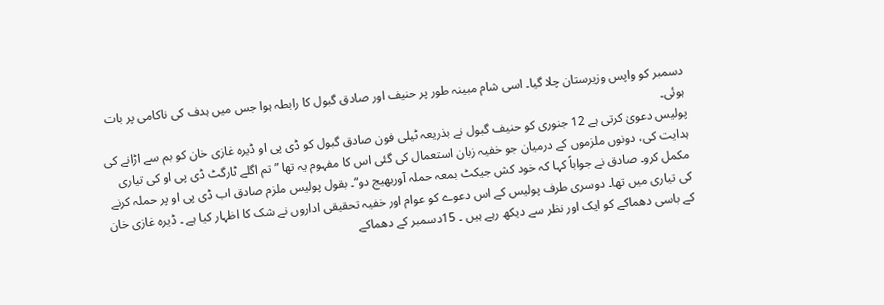دسمبر کو واپس وزیرستان چلا گیا۔ اسی شام مبینہ طور پر حنیف اور صادق گبول کا رابطہ ہوا جس میں ہدف کی ناکامی پر بات ہوئی۔
پولیس دعویٰ کرتی ہے 12 جنوری کو حنیف گبول نے بذریعہ ٹیلی فون صادق گبول کو ڈی پی او ڈیرہ غازی خان کو بم سے اڑانے کی ہدایت کی، دونوں ملزموں کے درمیان جو خفیہ زبان استعمال کی گئی اس کا مفہوم یہ تھا ”تم اگلے ٹارگٹ ڈی پی او کی تیاری مکمل کرو۔ صادق نے جواباً کہا کہ خود کش جیکٹ بمعہ حملہ آوربھیج دو“۔ بقول پولیس ملزم صادق اب ڈی پی او پر حملہ کرنے کی تیاری میں تھا۔ دوسری طرف پولیس کے اس دعوے کو عوام اور خفیہ تحقیقی اداروں نے شک کا اظہار کیا ہے ۔ ڈیرہ غازی خان کے باسی دھماکے کو ایک اور نظر سے دیکھ رہے ہیں ۔ 15دسمبر کے دھماکے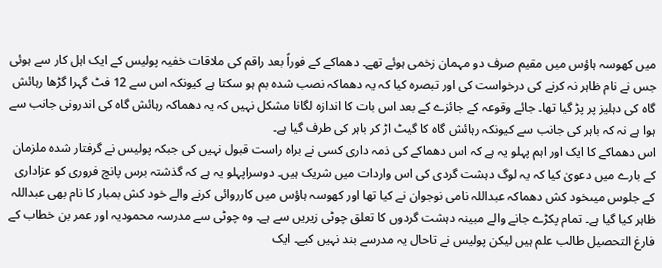میں کھوسہ ہاؤس میں مقیم صرف دو مہمان زخمی ہوئے تھے۔ دھماکے کے فوراً بعد راقم کی ملاقات خفیہ پولیس کے ایک اہل کار سے ہوئی جس نے نام ظاہر نہ کرنے کی درخواست کی اور تبصرہ کیا کہ یہ دھماکہ نصب شدہ بم ہو سکتا ہے کیونکہ اس سے 12 فٹ گہرا گڑھا رہائش گاہ کی دہلیز پر پڑ گیا تھا۔ جائے وقوعہ کے جائزے کے بعد اس بات کا اندازہ لگانا مشکل نہیں کہ یہ دھماکہ رہائش گاہ کی اندرونی جانب سے ہوا ہے نہ کہ باہر کی جانب سے کیونکہ رہائش گاہ کا گیٹ اڑ کر باہر کی طرف گیا ہے۔
اس دھماکے کا ایک اور اہم پہلو یہ ہے کہ اس دھماکے کی ذمہ داری کسی نے براہ راست قبول نہیں کی جبکہ پولیس نے گرفتار شدہ ملزمان کے بارے میں دعویٰ کیا کہ یہ لوگ دہشت گردی کی اس واردات میں شریک ہیں۔ دوسراپہلو یہ ہے کہ گذشتہ برس پانچ فروری کو عزاداری کے جلوس میںخود کش دھماکہ عبداللہ نامی نوجوان نے کیا تھا اور کھوسہ ہاؤس میں کارروائی کرنے والے خود کش بمبار کا نام بھی عبداللہ ظاہر کیا گیا ہے۔ تمام پکڑے جانے والے مبینہ دہشت گردوں کا تعلق چوٹی زیریں سے ہے۔ وہ چوٹی سے مدرسہ محمودیہ اور عمر بن خطاب کے فارغ التحصیل طالب علم ہیں لیکن پولیس نے تاحال یہ مدرسے بند نہیں کیے۔ ایک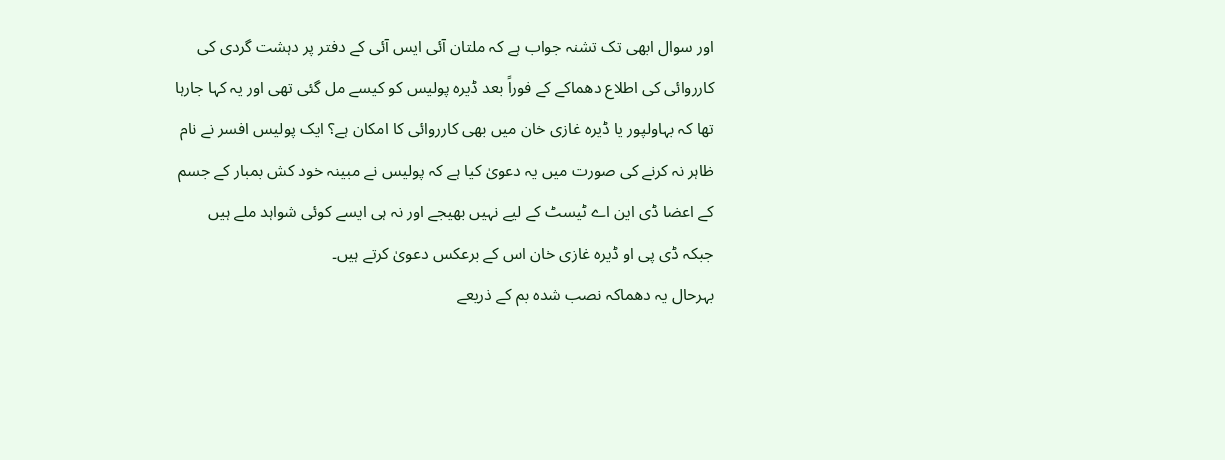اور سوال ابھی تک تشنہ جواب ہے کہ ملتان آئی ایس آئی کے دفتر پر دہشت گردی کی کارروائی کی اطلاع دھماکے کے فوراً بعد ڈیرہ پولیس کو کیسے مل گئی تھی اور یہ کہا جارہا تھا کہ بہاولپور یا ڈیرہ غازی خان میں بھی کارروائی کا امکان ہے؟ ایک پولیس افسر نے نام ظاہر نہ کرنے کی صورت میں یہ دعویٰ کیا ہے کہ پولیس نے مبینہ خود کش بمبار کے جسم کے اعضا ڈی این اے ٹیسٹ کے لیے نہیں بھیجے اور نہ ہی ایسے کوئی شواہد ملے ہیں جبکہ ڈی پی او ڈیرہ غازی خان اس کے برعکس دعویٰ کرتے ہیں۔
بہرحال یہ دھماکہ نصب شدہ بم کے ذریعے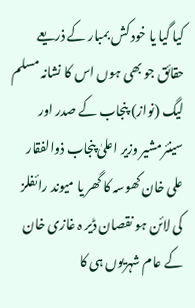کیا گیا یا خود کش بمبار کے ذریعے حقائق جو بھی ہوں اس کا نشانہ مسلم لیگ (نواز) پنجاب کے صدر اور سینئرمشیر وزیر اعلیٰ پنجاب ذوالفقار علی خان کھوسہ کا گھر یا میوند رائفلز کی لائن ہو نقصان ڈیر ہ غازی خان کے عام شہریوں ہی کا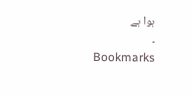ہوا ہے
۔
Bookmarks